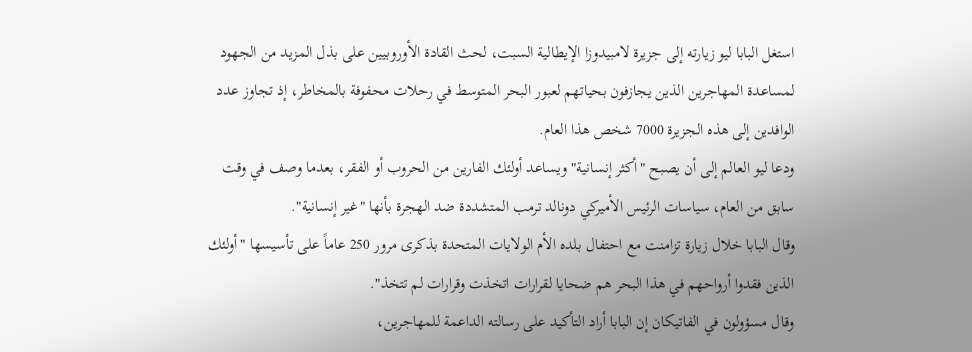استغل البابا ليو زيارته إلى جزيرة لامبيدوزا الإيطالية السبت، لحث القادة الأوروبيين على بذل المزيد من الجهود لمساعدة المهاجرين الذين يجازفون بحياتهم لعبور البحر المتوسط في رحلات محفوفة بالمخاطر، إذ تجاوز عدد الوافدين إلى هذه الجزيرة 7000 شخص هذا العام.
ودعا ليو العالم إلى أن يصبح "أكثر إنسانية" ويساعد أولئك الفارين من الحروب أو الفقر، بعدما وصف في وقت سابق من العام، سياسات الرئيس الأميركي دونالد ترمب المتشددة ضد الهجرة بأنها "غير إنسانية".
وقال البابا خلال زيارة تزامنت مع احتفال بلده الأم الولايات المتحدة بذكرى مرور 250 عاماً على تأسيسها "أولئك الذين فقدوا أرواحهم في هذا البحر هم ضحايا لقرارات اتخذت وقرارات لم تتخذ".
وقال مسؤولون في الفاتيكان إن البابا أراد التأكيد على رسالته الداعمة للمهاجرين،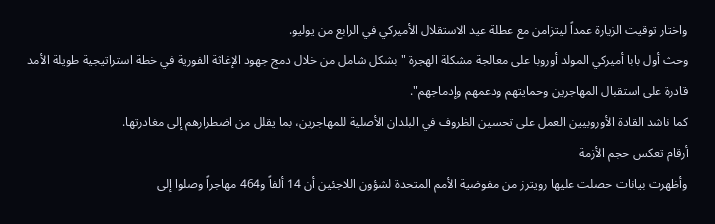واختار توقيت الزيارة عمداً ليتزامن مع عطلة عيد الاستقلال الأميركي في الرابع من يوليو.
وحث أول بابا أميركي المولد أوروبا على معالجة مشكلة الهجرة "بشكل شامل من خلال دمج جهود الإغاثة الفورية في خطة استراتيجية طويلة الأمد قادرة على استقبال المهاجرين وحمايتهم ودعمهم وإدماجهم".
كما ناشد القادة الأوروبيين العمل على تحسين الظروف في البلدان الأصلية للمهاجرين، بما يقلل من اضطرارهم إلى مغادرتها.
أرقام تعكس حجم الأزمة
وأظهرت بيانات حصلت عليها رويترز من مفوضية الأمم المتحدة لشؤون اللاجئين أن 14 ألفاً و464 مهاجراً وصلوا إلى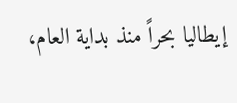إيطاليا بحراً منذ بداية العام،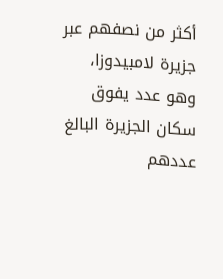أكثر من نصفهم عبر جزيرة لامبيدوزا، وهو عدد يفوق سكان الجزيرة البالغ عددهم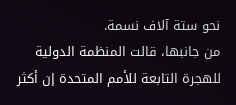نحو ستة آلاف نسمة.
من جانبها، قالت المنظمة الدولية للهجرة التابعة للأمم المتحدة إن أكثر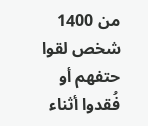من 1400 شخص لقوا حتفهم أو فُقدوا أثناء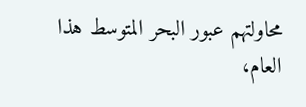محاولتهم عبور البحر المتوسط هذا العام،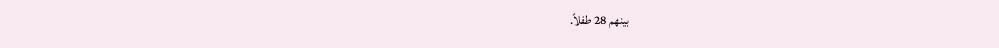بينهم 28 طفلاً.